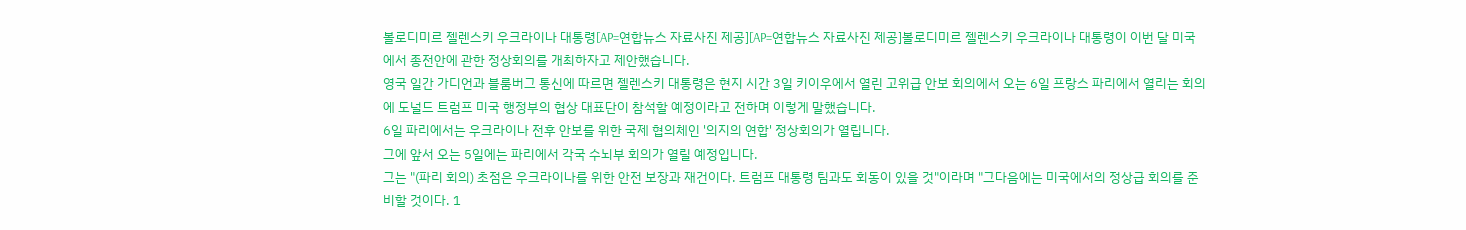볼로디미르 젤렌스키 우크라이나 대통령[AP=연합뉴스 자료사진 제공][AP=연합뉴스 자료사진 제공]볼로디미르 젤렌스키 우크라이나 대통령이 이번 달 미국에서 종전안에 관한 정상회의를 개최하자고 제안했습니다.
영국 일간 가디언과 블룸버그 통신에 따르면 젤렌스키 대통령은 현지 시간 3일 키이우에서 열린 고위급 안보 회의에서 오는 6일 프랑스 파리에서 열리는 회의에 도널드 트럼프 미국 행정부의 협상 대표단이 참석할 예정이라고 전하며 이렇게 말했습니다.
6일 파리에서는 우크라이나 전후 안보를 위한 국제 협의체인 '의지의 연합' 정상회의가 열립니다.
그에 앞서 오는 5일에는 파리에서 각국 수뇌부 회의가 열릴 예정입니다.
그는 "(파리 회의) 초점은 우크라이나를 위한 안전 보장과 재건이다. 트럼프 대통령 팀과도 회동이 있을 것"이라며 "그다음에는 미국에서의 정상급 회의를 준비할 것이다. 1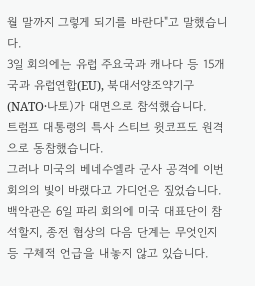월 말까지 그렇게 되기를 바란다"고 말했습니다.
3일 회의에는 유럽 주요국과 캐나다 등 15개국과 유럽연합(EU), 북대서양조약기구(NATO·나토)가 대면으로 참석했습니다.
트럼프 대통령의 특사 스티브 윗코프도 원격으로 동참했습니다.
그러나 미국의 베네수엘라 군사 공격에 이번 회의의 빛이 바랬다고 가디언은 짚었습니다.
백악관은 6일 파리 회의에 미국 대표단이 참석할지, 종전 협상의 다음 단계는 무엇인지 등 구체적 언급을 내놓지 않고 있습니다.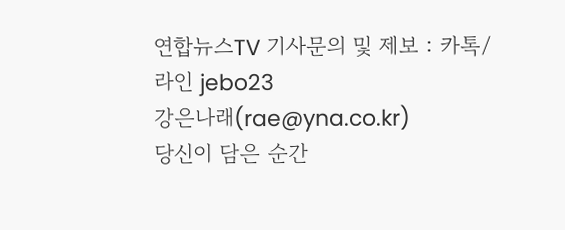연합뉴스TV 기사문의 및 제보 : 카톡/라인 jebo23
강은나래(rae@yna.co.kr)
당신이 담은 순간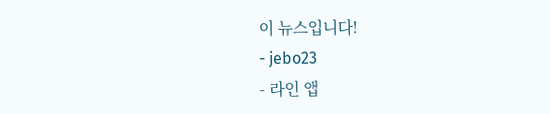이 뉴스입니다!
- jebo23
- 라인 앱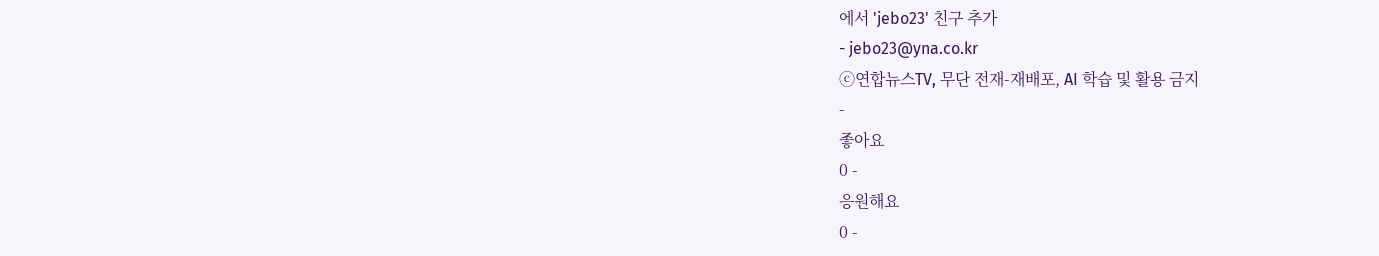에서 'jebo23' 친구 추가
- jebo23@yna.co.kr
ⓒ연합뉴스TV, 무단 전재-재배포, AI 학습 및 활용 금지
-
좋아요
0 -
응원해요
0 -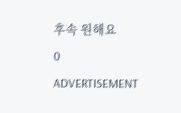후속 원해요
0
ADVERTISEMENT